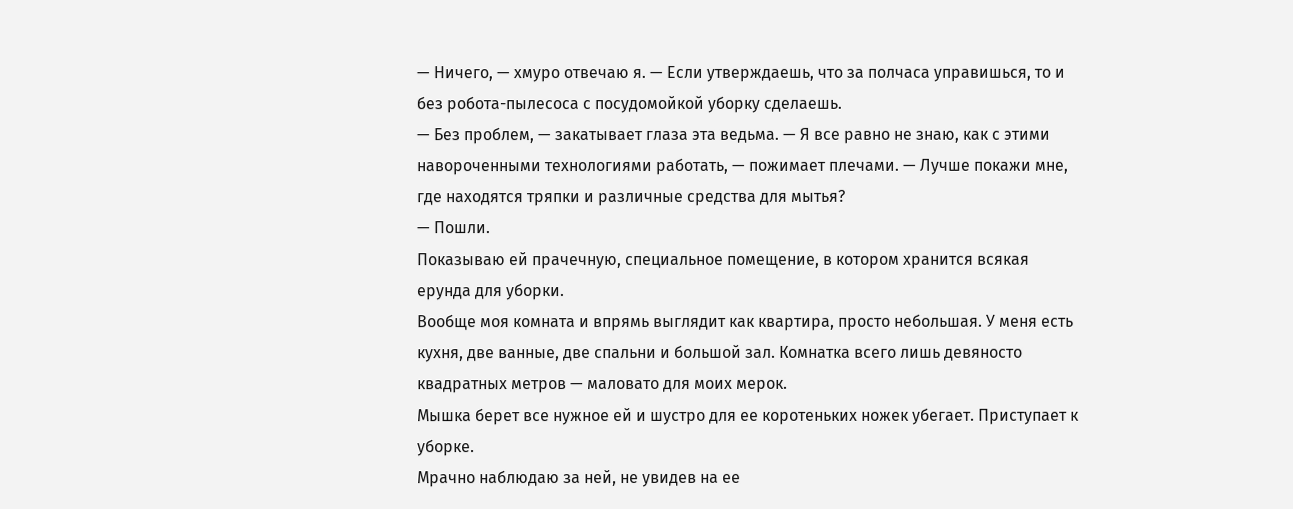— Ничего, — хмуро отвечаю я. — Если утверждаешь, что за полчаса управишься, то и без робота-пылесоса с посудомойкой уборку сделаешь.
— Без проблем, — закатывает глаза эта ведьма. — Я все равно не знаю, как с этими навороченными технологиями работать, — пожимает плечами. — Лучше покажи мне, где находятся тряпки и различные средства для мытья?
— Пошли.
Показываю ей прачечную, специальное помещение, в котором хранится всякая ерунда для уборки.
Вообще моя комната и впрямь выглядит как квартира, просто небольшая. У меня есть кухня, две ванные, две спальни и большой зал. Комнатка всего лишь девяносто квадратных метров — маловато для моих мерок.
Мышка берет все нужное ей и шустро для ее коротеньких ножек убегает. Приступает к уборке.
Мрачно наблюдаю за ней, не увидев на ее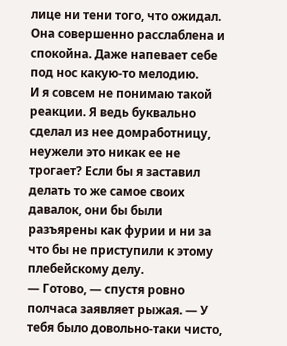лице ни тени того, что ожидал. Она совершенно расслаблена и спокойна. Даже напевает себе под нос какую-то мелодию.
И я совсем не понимаю такой реакции. Я ведь буквально сделал из нее домработницу, неужели это никак ее не трогает? Если бы я заставил делать то же самое своих давалок, они бы были разъярены как фурии и ни за что бы не приступили к этому плебейскому делу.
— Готово, — спустя ровно полчаса заявляет рыжая. — У тебя было довольно-таки чисто,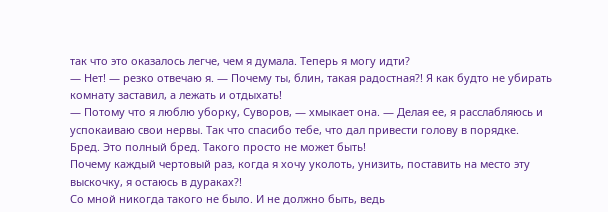так что это оказалось легче, чем я думала. Теперь я могу идти?
— Нет! — резко отвечаю я. — Почему ты, блин, такая радостная?! Я как будто не убирать комнату заставил, а лежать и отдыхать!
— Потому что я люблю уборку, Суворов, — хмыкает она. — Делая ее, я расслабляюсь и успокаиваю свои нервы. Так что спасибо тебе, что дал привести голову в порядке.
Бред. Это полный бред. Такого просто не может быть!
Почему каждый чертовый раз, когда я хочу уколоть, унизить, поставить на место эту выскочку, я остаюсь в дураках?!
Со мной никогда такого не было. И не должно быть, ведь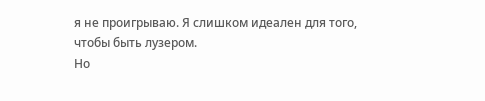я не проигрываю. Я слишком идеален для того, чтобы быть лузером.
Но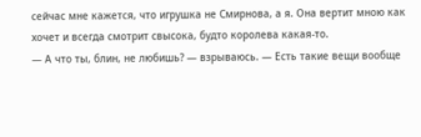сейчас мне кажется, что игрушка не Смирнова, а я. Она вертит мною как хочет и всегда смотрит свысока, будто королева какая-то.
— А что ты, блин, не любишь? — взрываюсь. — Есть такие вещи вообще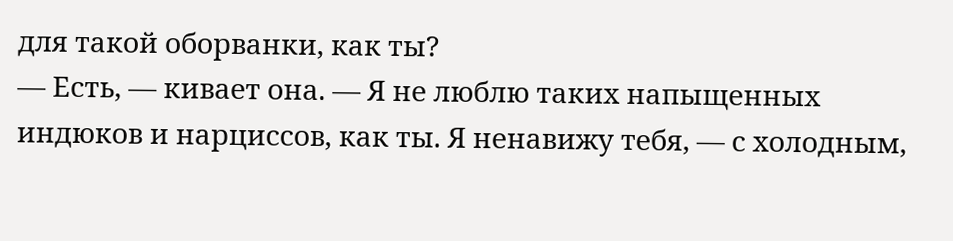для такой оборванки, как ты?
— Есть, — кивает она. — Я не люблю таких напыщенных индюков и нарциссов, как ты. Я ненавижу тебя, — с холодным,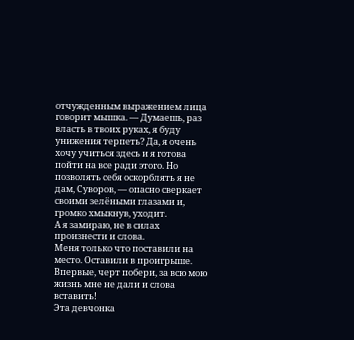отчужденным выражением лица говорит мышка. — Думаешь, раз власть в твоих руках, я буду унижения терпеть? Да, я очень хочу учиться здесь и я готова пойти на все ради этого. Но позволять себя оскорблять я не дам, Суворов, — опасно сверкает своими зелёными глазами и, громко хмыкнув, уходит.
А я замираю, не в силах произнести и слова.
Меня только что поставили на место. Оставили в проигрыше. Впервые, черт побери, за всю мою жизнь мне не дали и слова вставить!
Эта девчонка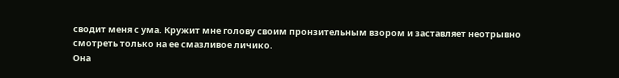сводит меня с ума. Кружит мне голову своим пронзительным взором и заставляет неотрывно смотреть только на ее смазливое личико.
Она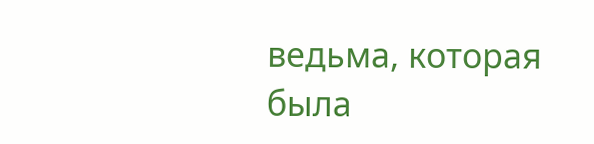ведьма, которая была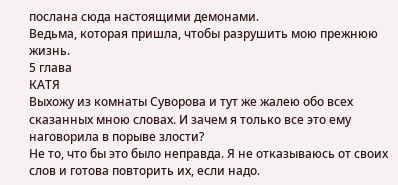послана сюда настоящими демонами.
Ведьма, которая пришла, чтобы разрушить мою прежнюю жизнь.
5 глава
КАТЯ
Выхожу из комнаты Суворова и тут же жалею обо всех сказанных мною словах. И зачем я только все это ему наговорила в порыве злости?
Не то, что бы это было неправда. Я не отказываюсь от своих слов и готова повторить их, если надо.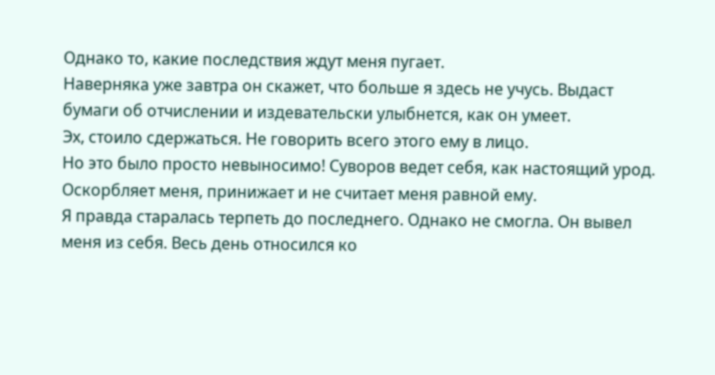Однако то, какие последствия ждут меня пугает.
Наверняка уже завтра он скажет, что больше я здесь не учусь. Выдаст бумаги об отчислении и издевательски улыбнется, как он умеет.
Эх, стоило сдержаться. Не говорить всего этого ему в лицо.
Но это было просто невыносимо! Суворов ведет себя, как настоящий урод. Оскорбляет меня, принижает и не считает меня равной ему.
Я правда старалась терпеть до последнего. Однако не смогла. Он вывел меня из себя. Весь день относился ко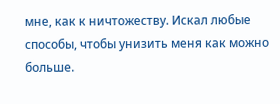мне, как к ничтожеству. Искал любые способы, чтобы унизить меня как можно больше.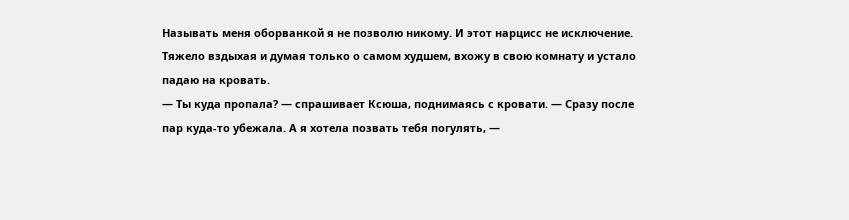Называть меня оборванкой я не позволю никому. И этот нарцисс не исключение.
Тяжело вздыхая и думая только о самом худшем, вхожу в свою комнату и устало падаю на кровать.
— Ты куда пропала? — спрашивает Ксюша, поднимаясь с кровати. — Сразу после пар куда-то убежала. А я хотела позвать тебя погулять, —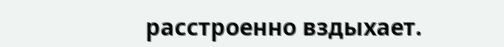расстроенно вздыхает.